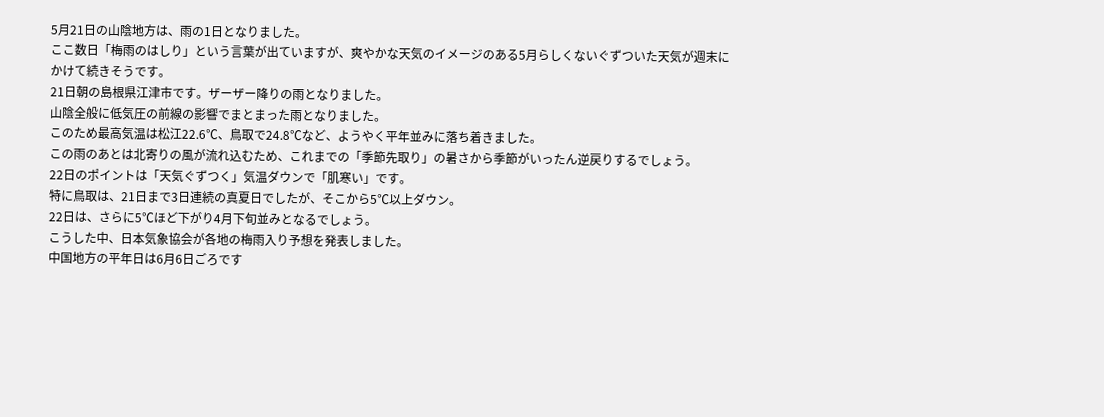5月21日の山陰地方は、雨の1日となりました。
ここ数日「梅雨のはしり」という言葉が出ていますが、爽やかな天気のイメージのある5月らしくないぐずついた天気が週末にかけて続きそうです。
21日朝の島根県江津市です。ザーザー降りの雨となりました。
山陰全般に低気圧の前線の影響でまとまった雨となりました。
このため最高気温は松江22.6℃、鳥取で24.8℃など、ようやく平年並みに落ち着きました。
この雨のあとは北寄りの風が流れ込むため、これまでの「季節先取り」の暑さから季節がいったん逆戻りするでしょう。
22日のポイントは「天気ぐずつく」気温ダウンで「肌寒い」です。
特に鳥取は、21日まで3日連続の真夏日でしたが、そこから5℃以上ダウン。
22日は、さらに5℃ほど下がり4月下旬並みとなるでしょう。
こうした中、日本気象協会が各地の梅雨入り予想を発表しました。
中国地方の平年日は6月6日ごろです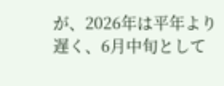が、2026年は平年より遅く、6月中旬として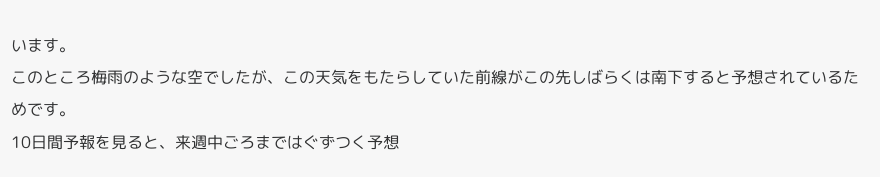います。
このところ梅雨のような空でしたが、この天気をもたらしていた前線がこの先しばらくは南下すると予想されているためです。
10日間予報を見ると、来週中ごろまではぐずつく予想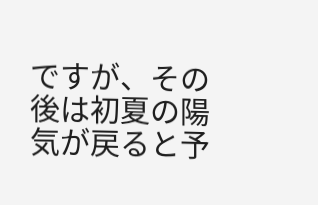ですが、その後は初夏の陽気が戻ると予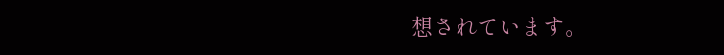想されています。